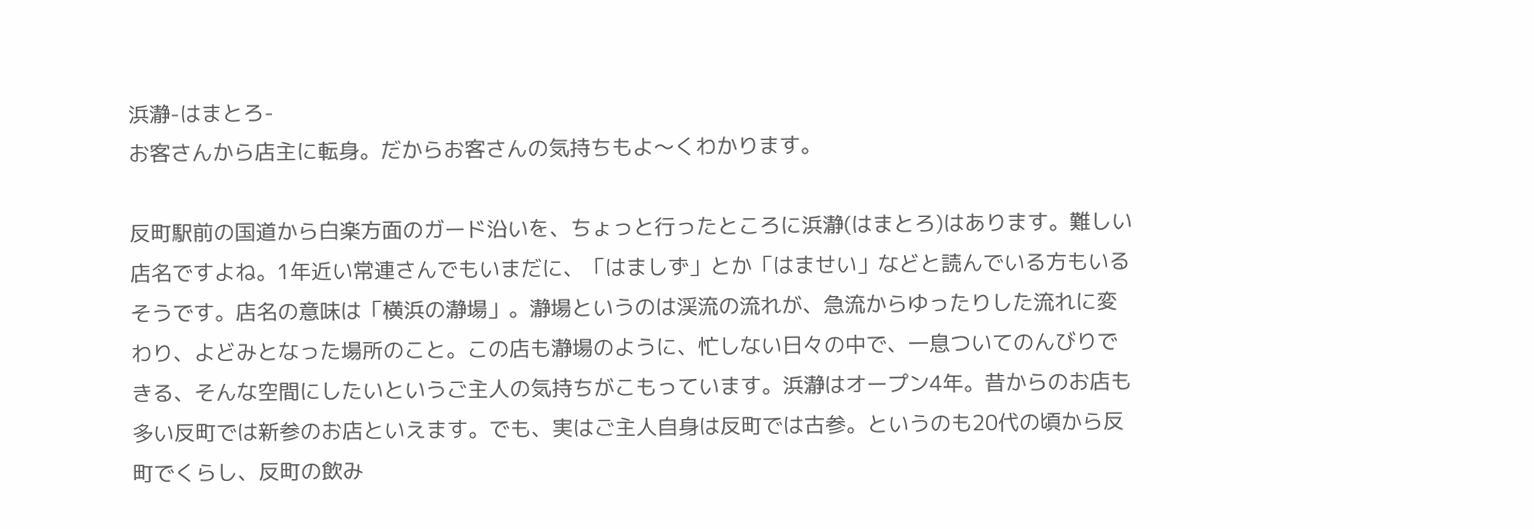浜瀞-はまとろ-
お客さんから店主に転身。だからお客さんの気持ちもよ〜くわかります。

反町駅前の国道から白楽方面のガード沿いを、ちょっと行ったところに浜瀞(はまとろ)はあります。難しい店名ですよね。1年近い常連さんでもいまだに、「はましず」とか「はませい」などと読んでいる方もいるそうです。店名の意味は「横浜の瀞場」。瀞場というのは渓流の流れが、急流からゆったりした流れに変わり、よどみとなった場所のこと。この店も瀞場のように、忙しない日々の中で、一息ついてのんびりできる、そんな空間にしたいというご主人の気持ちがこもっています。浜瀞はオープン4年。昔からのお店も多い反町では新参のお店といえます。でも、実はご主人自身は反町では古参。というのも20代の頃から反町でくらし、反町の飲み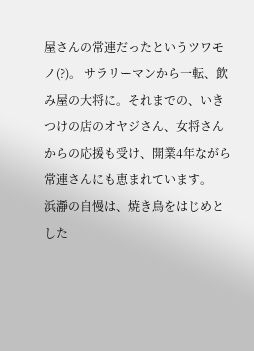屋さんの常連だったというツワモノ(?)。 サラリーマンから一転、飲み屋の大将に。それまでの、いきつけの店のオヤジさん、女将さんからの応援も受け、開業4年ながら常連さんにも恵まれています。
浜瀞の自慢は、焼き鳥をはじめとした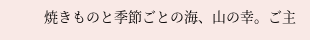焼きものと季節ごとの海、山の幸。ご主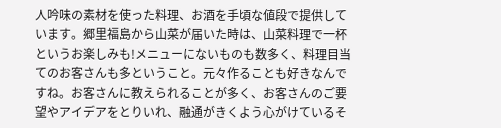人吟味の素材を使った料理、お酒を手頃な値段で提供しています。郷里福島から山菜が届いた時は、山菜料理で一杯というお楽しみも!メニューにないものも数多く、料理目当てのお客さんも多ということ。元々作ることも好きなんですね。お客さんに教えられることが多く、お客さんのご要望やアイデアをとりいれ、融通がきくよう心がけているそ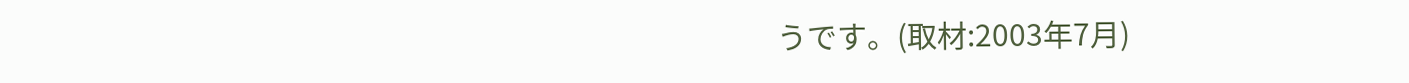うです。(取材:2003年7月)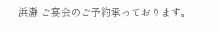浜瀞 ご宴会のご予約承っております。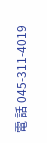電 話 045-311-4019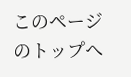このページのトップへ